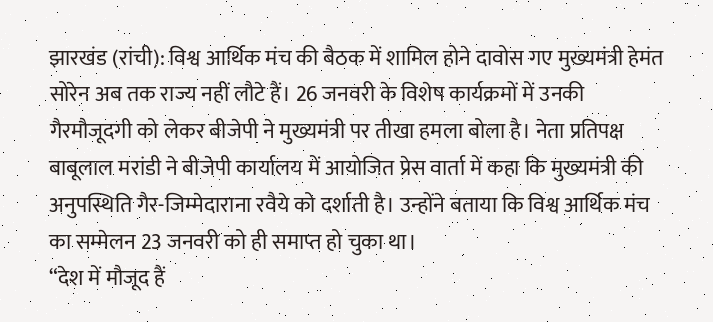झारखंड (रांची): विश्व आर्थिक मंच की बैठक में शामिल होने दावोस गए मुख्यमंत्री हेमंत सोरेन अब तक राज्य नहीं लौटे हैं। 26 जनवरी के विशेष कार्यक्रमों में उनकी गैरमौजूदगी को लेकर बीजेपी ने मुख्यमंत्री पर तीखा हमला बोला है। नेता प्रतिपक्ष बाबूलाल मरांडी ने बीजेपी कार्यालय में आयोजित प्रेस वार्ता में कहा कि मुख्यमंत्री की अनुपस्थिति गैर-जिम्मेदाराना रवैये को दर्शाती है। उन्होंने बताया कि विश्व आर्थिक मंच का सम्मेलन 23 जनवरी को ही समाप्त हो चुका था।
“देश में मौजूद हैं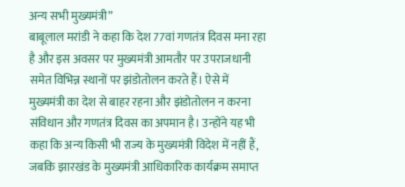अन्य सभी मुख्यमंत्री”
बाबूलाल मरांडी ने कहा कि देश 77वां गणतंत्र दिवस मना रहा है और इस अवसर पर मुख्यमंत्री आमतौर पर उपराजधानी समेत विभिन्न स्थानों पर झंडोतोलन करते हैं। ऐसे में मुख्यमंत्री का देश से बाहर रहना और झंडोतोलन न करना संविधान और गणतंत्र दिवस का अपमान है। उन्होंने यह भी कहा कि अन्य किसी भी राज्य के मुख्यमंत्री विदेश में नहीं हैं, जबकि झारखंड के मुख्यमंत्री आधिकारिक कार्यक्रम समाप्त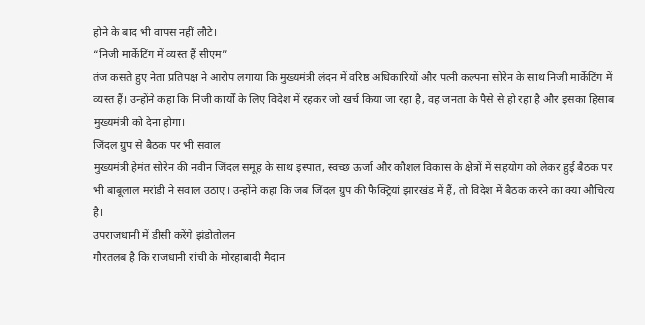होने के बाद भी वापस नहीं लौटे।
“निजी मार्केटिंग में व्यस्त हैं सीएम”
तंज कसते हुए नेता प्रतिपक्ष ने आरोप लगाया कि मुख्यमंत्री लंदन में वरिष्ठ अधिकारियों और पत्नी कल्पना सोरेन के साथ निजी मार्केटिंग में व्यस्त हैं। उन्होंने कहा कि निजी कार्यों के लिए विदेश में रहकर जो खर्च किया जा रहा है, वह जनता के पैसे से हो रहा है और इसका हिसाब मुख्यमंत्री को देना होगा।
जिंदल ग्रुप से बैठक पर भी सवाल
मुख्यमंत्री हेमंत सोरेन की नवीन जिंदल समूह के साथ इस्पात, स्वच्छ ऊर्जा और कौशल विकास के क्षेत्रों में सहयोग को लेकर हुई बैठक पर भी बाबूलाल मरांडी ने सवाल उठाए। उन्होंने कहा कि जब जिंदल ग्रुप की फैक्ट्रियां झारखंड में हैं, तो विदेश में बैठक करने का क्या औचित्य है।
उपराजधानी में डीसी करेंगे झंडोतोलन
गौरतलब है कि राजधानी रांची के मोरहाबादी मैदान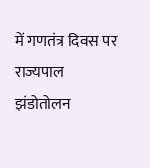में गणतंत्र दिवस पर राज्यपाल झंडोतोलन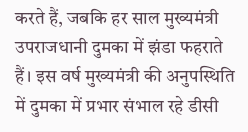करते हैं, जबकि हर साल मुख्यमंत्री उपराजधानी दुमका में झंडा फहराते हैं। इस वर्ष मुख्यमंत्री की अनुपस्थिति में दुमका में प्रभार संभाल रहे डीसी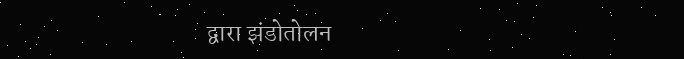द्वारा झंडोतोलन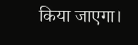किया जाएगा।